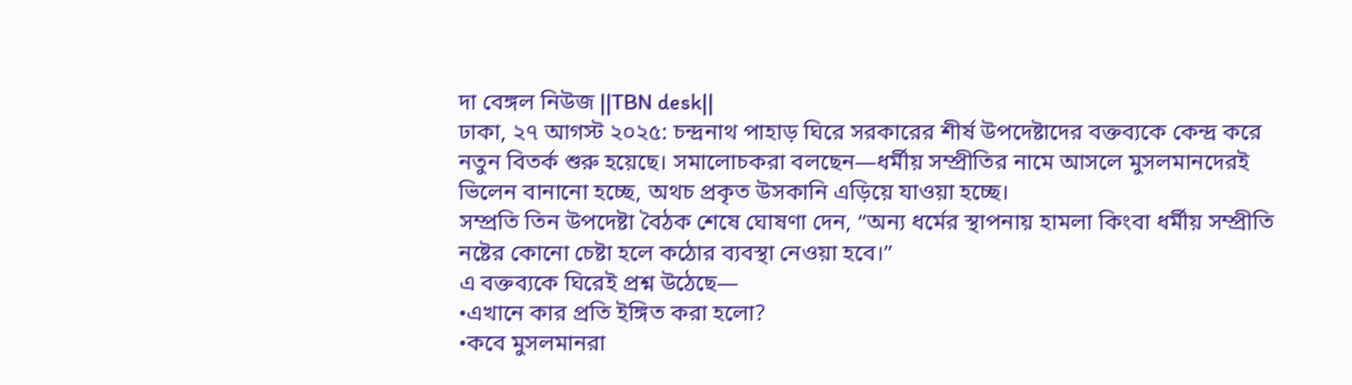দা বেঙ্গল নিউজ ||TBN desk||
ঢাকা, ২৭ আগস্ট ২০২৫: চন্দ্রনাথ পাহাড় ঘিরে সরকারের শীর্ষ উপদেষ্টাদের বক্তব্যকে কেন্দ্র করে নতুন বিতর্ক শুরু হয়েছে। সমালোচকরা বলছেন—ধর্মীয় সম্প্রীতির নামে আসলে মুসলমানদেরই ভিলেন বানানো হচ্ছে, অথচ প্রকৃত উসকানি এড়িয়ে যাওয়া হচ্ছে।
সম্প্রতি তিন উপদেষ্টা বৈঠক শেষে ঘোষণা দেন, “অন্য ধর্মের স্থাপনায় হামলা কিংবা ধর্মীয় সম্প্রীতি নষ্টের কোনো চেষ্টা হলে কঠোর ব্যবস্থা নেওয়া হবে।”
এ বক্তব্যকে ঘিরেই প্রশ্ন উঠেছে—
•এখানে কার প্রতি ইঙ্গিত করা হলো?
•কবে মুসলমানরা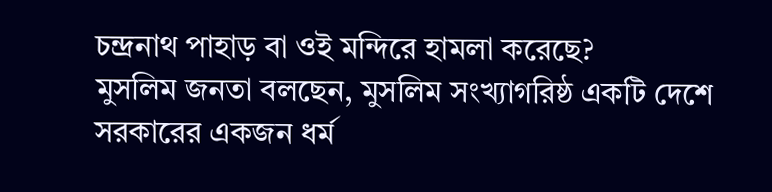চন্দ্রনাথ পাহাড় বা ওই মন্দিরে হামলা করেছে?
মুসলিম জনতা বলছেন, মুসলিম সংখ্যাগরিষ্ঠ একটি দেশে সরকারের একজন ধর্ম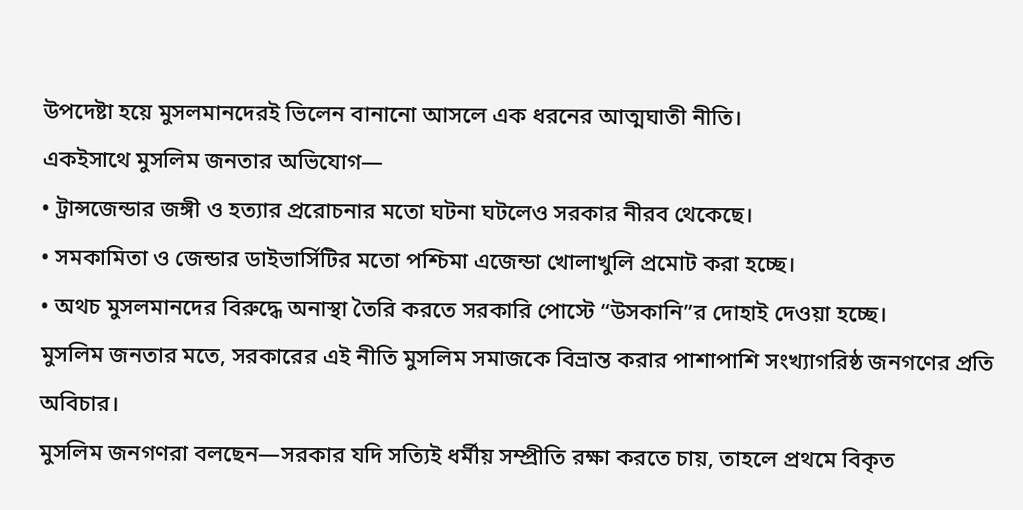উপদেষ্টা হয়ে মুসলমানদেরই ভিলেন বানানো আসলে এক ধরনের আত্মঘাতী নীতি।
একইসাথে মুসলিম জনতার অভিযোগ—
• ট্রান্সজেন্ডার জঙ্গী ও হত্যার প্ররোচনার মতো ঘটনা ঘটলেও সরকার নীরব থেকেছে।
• সমকামিতা ও জেন্ডার ডাইভার্সিটির মতো পশ্চিমা এজেন্ডা খোলাখুলি প্রমোট করা হচ্ছে।
• অথচ মুসলমানদের বিরুদ্ধে অনাস্থা তৈরি করতে সরকারি পোস্টে “উসকানি”র দোহাই দেওয়া হচ্ছে।
মুসলিম জনতার মতে, সরকারের এই নীতি মুসলিম সমাজকে বিভ্রান্ত করার পাশাপাশি সংখ্যাগরিষ্ঠ জনগণের প্রতি অবিচার।
মুসলিম জনগণরা বলছেন—সরকার যদি সত্যিই ধর্মীয় সম্প্রীতি রক্ষা করতে চায়, তাহলে প্রথমে বিকৃত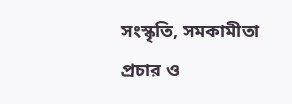সংস্কৃতি, সমকামীতা প্রচার ও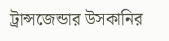ট্রান্সজেন্ডার উসকানির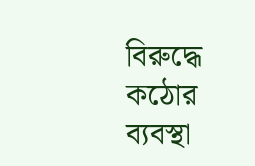বিরুদ্ধে কঠোর ব্যবস্থা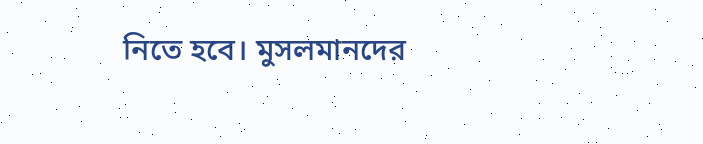নিতে হবে। মুসলমানদের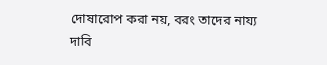দোষারোপ করা নয়, বরং তাদের নায্য দাবি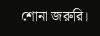শোনা জরুরি।